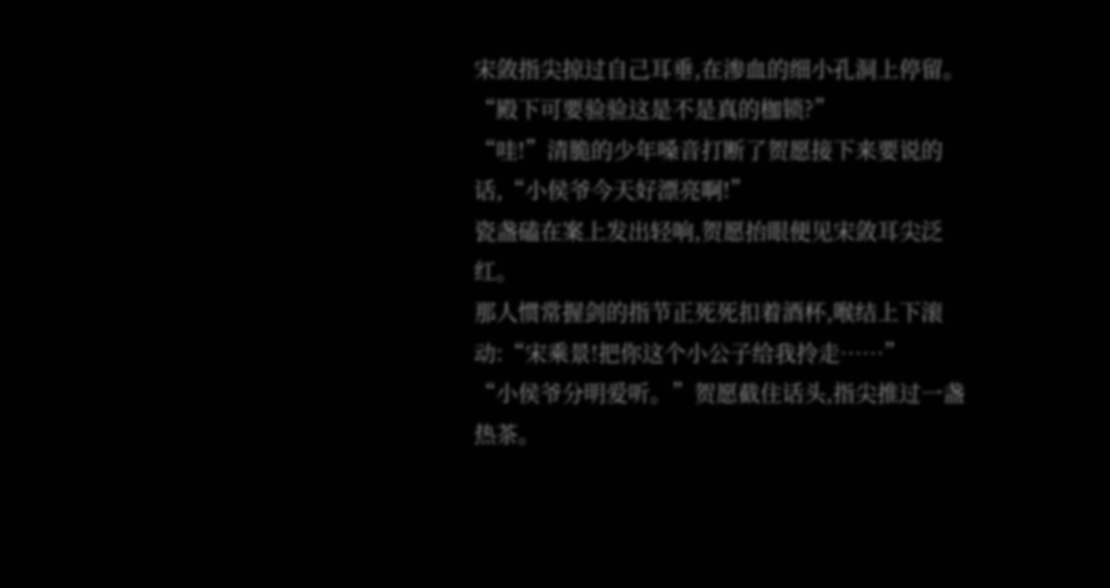宋敛指尖掠过自己耳垂,在渗血的细小孔洞上停留。
“殿下可要验验这是不是真的枷锁?”
“哇!”清脆的少年嗓音打断了贺愿接下来要说的话,“小侯爷今天好漂亮啊!”
瓷盏磕在案上发出轻响,贺愿抬眼便见宋敛耳尖泛红。
那人惯常握剑的指节正死死扣着酒杯,喉结上下滚动:“宋乘景!把你这个小公子给我拎走……”
“小侯爷分明爱听。”贺愿截住话头,指尖推过一盏热茶。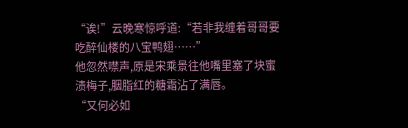“诶!”云晚寒惊呼道:“若非我缠着哥哥要吃醉仙楼的八宝鸭翅……”
他忽然噤声,原是宋乘景往他嘴里塞了块蜜渍梅子,胭脂红的糖霜沾了满唇。
“又何必如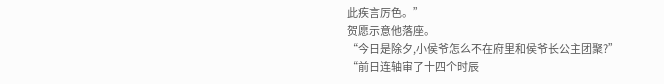此疾言厉色。”
贺愿示意他落座。
“今日是除夕,小侯爷怎么不在府里和侯爷长公主团聚?”
“前日连轴审了十四个时辰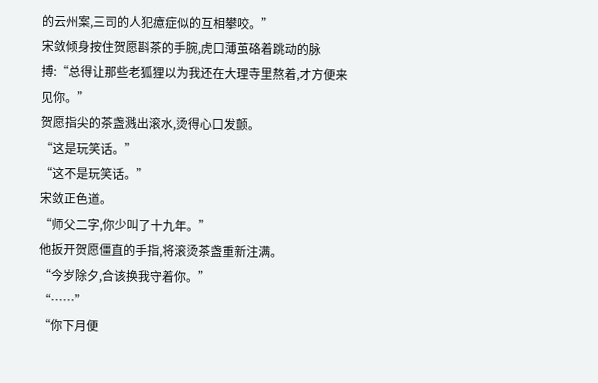的云州案,三司的人犯癔症似的互相攀咬。”
宋敛倾身按住贺愿斟茶的手腕,虎口薄茧硌着跳动的脉搏:“总得让那些老狐狸以为我还在大理寺里熬着,才方便来见你。”
贺愿指尖的茶盏溅出滚水,烫得心口发颤。
“这是玩笑话。”
“这不是玩笑话。”
宋敛正色道。
“师父二字,你少叫了十九年。”
他扳开贺愿僵直的手指,将滚烫茶盏重新注满。
“今岁除夕,合该换我守着你。”
“……”
“你下月便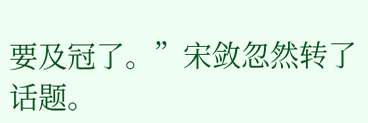要及冠了。”宋敛忽然转了话题。